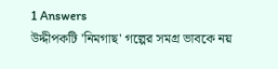1 Answers
উদ্দীপকটি 'নিমগাছ' গল্পের সমগ্র ভাবকে নয়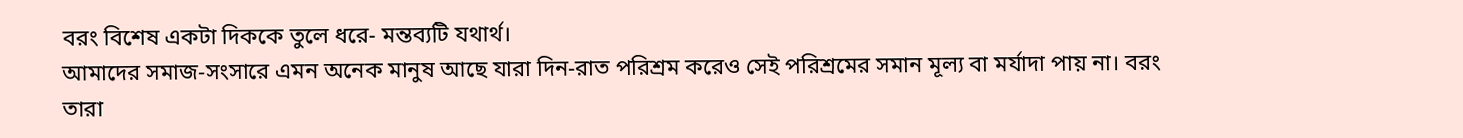বরং বিশেষ একটা দিককে তুলে ধরে- মন্তব্যটি যথার্থ।
আমাদের সমাজ-সংসারে এমন অনেক মানুষ আছে যারা দিন-রাত পরিশ্রম করেও সেই পরিশ্রমের সমান মূল্য বা মর্যাদা পায় না। বরং তারা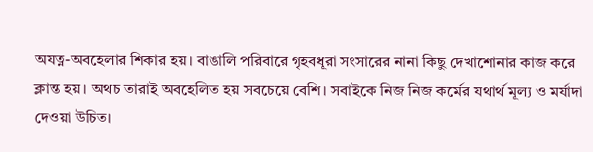অযত্ন-অবহেলার শিকার হয়। বাঙালি পরিবারে গৃহবধূরা সংসারের নানা কিছু দেখাশোনার কাজ করে ক্লান্ত হয়। অথচ তারাই অবহেলিত হয় সবচেয়ে বেশি। সবাইকে নিজ নিজ কর্মের যথার্থ মূল্য ও মর্যাদা দেওয়া উচিত।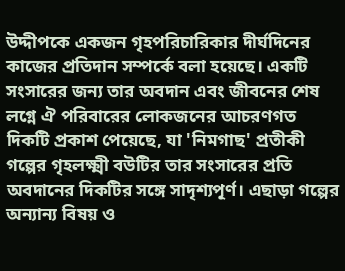উদ্দীপকে একজন গৃহপরিচারিকার দীর্ঘদিনের কাজের প্রতিদান সম্পর্কে বলা হয়েছে। একটি সংসারের জন্য তার অবদান এবং জীবনের শেষ লগ্নে ঐ পরিবারের লোকজনের আচরণগত দিকটি প্রকাশ পেয়েছে, যা 'নিমগাছ' প্রতীকী গল্পের গৃহলক্ষ্মী বউটির তার সংসারের প্রতি অবদানের দিকটির সঙ্গে সাদৃশ্যপূর্ণ। এছাড়া গল্পের অন্যান্য বিষয় ও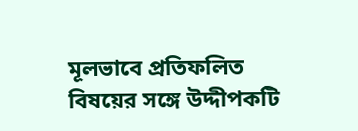মূলভাবে প্রতিফলিত বিষয়ের সঙ্গে উদ্দীপকটি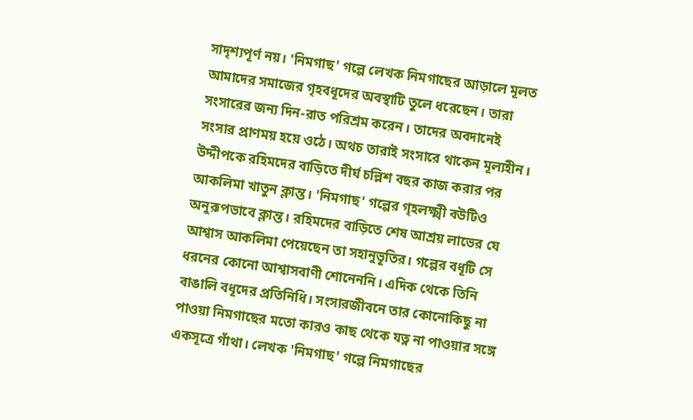সাদৃশ্যপূর্ণ নয়। 'নিমগাছ' গল্পে লেখক নিমগাছের আড়ালে মূলত আমাদের সমাজের গৃহবধূদের অবস্থাটি তুলে ধরেছেন। তারা সংসারের জন্য দিন-রাত পরিশ্রম করেন। তাদের অবদানেই সংসার প্রাণময় হয়ে ওঠে। অথচ তারাই সংসারে থাকেন মূল্যহীন।
উদ্দীপকে রহিমদের বাড়িতে দীর্ঘ চল্লিশ বছর কাজ করার পর আকলিমা খাতুন ক্লান্ত। 'নিমগাছ' গল্পের গৃহলক্ষ্মী বউটিও অনুরূপভাবে ক্লান্ত। রহিমদের বাড়িতে শেষ আশ্রয় লাভের যে আশ্বাস আকলিমা পেয়েছেন তা সহানুভূতির। গল্পের বধূটি সে ধরনের কোনো আশ্বাসবাণী শোনেননি। এদিক থেকে তিনি বাঙালি বধূদের প্রতিনিধি। সংসারজীবনে তার কোনোকিছু না পাওয়া নিমগাছের মতো কারও কাছ থেকে যত্ন না পাওয়ার সঙ্গে একসূত্রে গাঁথা। লেখক 'নিমগাছ' গল্পে নিমগাছের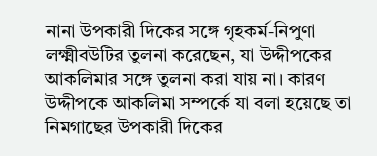নানা উপকারী দিকের সঙ্গে গৃহকর্ম-নিপুণা লক্ষ্মীবউটির তুলনা করেছেন, যা উদ্দীপকের আকলিমার সঙ্গে তুলনা করা যায় না। কারণ উদ্দীপকে আকলিমা সম্পর্কে যা বলা হয়েছে তা নিমগাছের উপকারী দিকের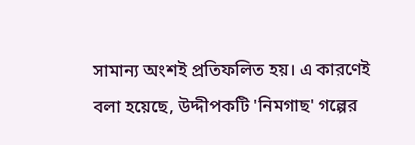সামান্য অংশই প্রতিফলিত হয়। এ কারণেই বলা হয়েছে, উদ্দীপকটি 'নিমগাছ' গল্পের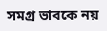সমগ্র ভাবকে নয়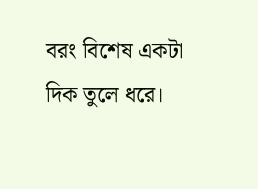বরং বিশেষ একটা দিক তুলে ধরে।